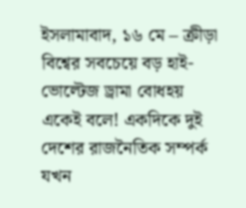ইসলামাবাদ, ১৬ মে – ক্রীড়া বিশ্বের সবচেয়ে বড় হাই-ভোল্টেজ ড্রামা বোধহয় একেই বলে! একদিকে দুই দেশের রাজনৈতিক সম্পর্ক যখন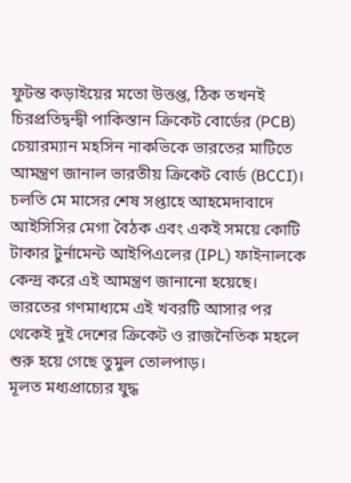ফুটন্ত কড়াইয়ের মতো উত্তপ্ত, ঠিক তখনই চিরপ্রতিদ্বন্দ্বী পাকিস্তান ক্রিকেট বোর্ডের (PCB) চেয়ারম্যান মহসিন নাকভিকে ভারতের মাটিতে আমন্ত্রণ জানাল ভারতীয় ক্রিকেট বোর্ড (BCCI)। চলতি মে মাসের শেষ সপ্তাহে আহমেদাবাদে আইসিসির মেগা বৈঠক এবং একই সময়ে কোটি টাকার টুর্নামেন্ট আইপিএলের (IPL) ফাইনালকে কেন্দ্র করে এই আমন্ত্রণ জানানো হয়েছে। ভারতের গণমাধ্যমে এই খবরটি আসার পর থেকেই দুই দেশের ক্রিকেট ও রাজনৈতিক মহলে শুরু হয়ে গেছে তুমুল তোলপাড়।
মূলত মধ্যপ্রাচ্যের যুদ্ধ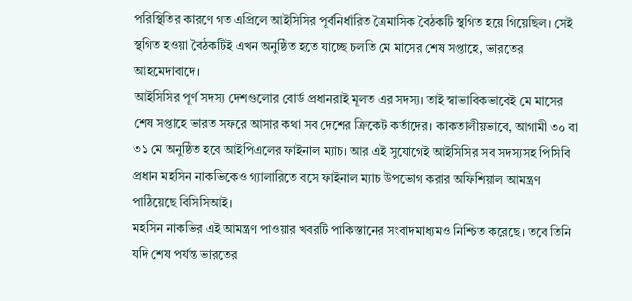পরিস্থিতির কারণে গত এপ্রিলে আইসিসির পূর্বনির্ধারিত ত্রৈমাসিক বৈঠকটি স্থগিত হয়ে গিয়েছিল। সেই স্থগিত হওয়া বৈঠকটিই এখন অনুষ্ঠিত হতে যাচ্ছে চলতি মে মাসের শেষ সপ্তাহে, ভারতের আহমেদাবাদে।
আইসিসির পূর্ণ সদস্য দেশগুলোর বোর্ড প্রধানরাই মূলত এর সদস্য। তাই স্বাভাবিকভাবেই মে মাসের শেষ সপ্তাহে ভারত সফরে আসার কথা সব দেশের ক্রিকেট কর্তাদের। কাকতালীয়ভাবে, আগামী ৩০ বা ৩১ মে অনুষ্ঠিত হবে আইপিএলের ফাইনাল ম্যাচ। আর এই সুযোগেই আইসিসির সব সদস্যসহ পিসিবি প্রধান মহসিন নাকভিকেও গ্যালারিতে বসে ফাইনাল ম্যাচ উপভোগ করার অফিশিয়াল আমন্ত্রণ পাঠিয়েছে বিসিসিআই।
মহসিন নাকভির এই আমন্ত্রণ পাওয়ার খবরটি পাকিস্তানের সংবাদমাধ্যমও নিশ্চিত করেছে। তবে তিনি যদি শেষ পর্যন্ত ভারতের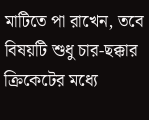মাটিতে পা রাখেন, তবে বিষয়টি শুধু চার-ছক্কার ক্রিকেটের মধ্যে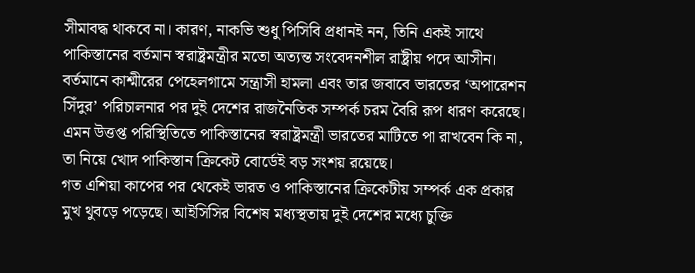সীমাবদ্ধ থাকবে না। কারণ, নাকভি শুধু পিসিবি প্রধানই নন, তিনি একই সাথে পাকিস্তানের বর্তমান স্বরাষ্ট্রমন্ত্রীর মতো অত্যন্ত সংবেদনশীল রাষ্ট্রীয় পদে আসীন।
বর্তমানে কাশ্মীরের পেহেলগামে সন্ত্রাসী হামলা এবং তার জবাবে ভারতের ‘অপারেশন সিঁদুর’ পরিচালনার পর দুই দেশের রাজনৈতিক সম্পর্ক চরম বৈরি রূপ ধারণ করেছে। এমন উত্তপ্ত পরিস্থিতিতে পাকিস্তানের স্বরাষ্ট্রমন্ত্রী ভারতের মাটিতে পা রাখবেন কি না, তা নিয়ে খোদ পাকিস্তান ক্রিকেট বোর্ডেই বড় সংশয় রয়েছে।
গত এশিয়া কাপের পর থেকেই ভারত ও পাকিস্তানের ক্রিকেটীয় সম্পর্ক এক প্রকার মুখ থুবড়ে পড়েছে। আইসিসির বিশেষ মধ্যস্থতায় দুই দেশের মধ্যে চুক্তি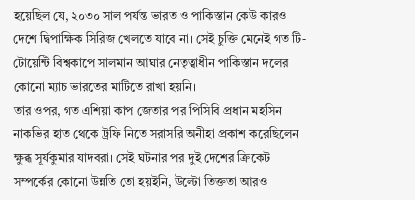হয়েছিল যে, ২০৩০ সাল পর্যন্ত ভারত ও পাকিস্তান কেউ কারও দেশে দ্বিপাক্ষিক সিরিজ খেলতে যাবে না। সেই চুক্তি মেনেই গত টি-টোয়েন্টি বিশ্বকাপে সালমান আঘার নেতৃত্বাধীন পাকিস্তান দলের কোনো ম্যাচ ভারতের মাটিতে রাখা হয়নি।
তার ওপর, গত এশিয়া কাপ জেতার পর পিসিবি প্রধান মহসিন নাকভির হাত থেকে ট্রফি নিতে সরাসরি অনীহা প্রকাশ করেছিলেন ক্ষুব্ধ সূর্যকুমার যাদবরা। সেই ঘটনার পর দুই দেশের ক্রিকেট সম্পর্কের কোনো উন্নতি তো হয়ইনি, উল্টো তিক্ততা আরও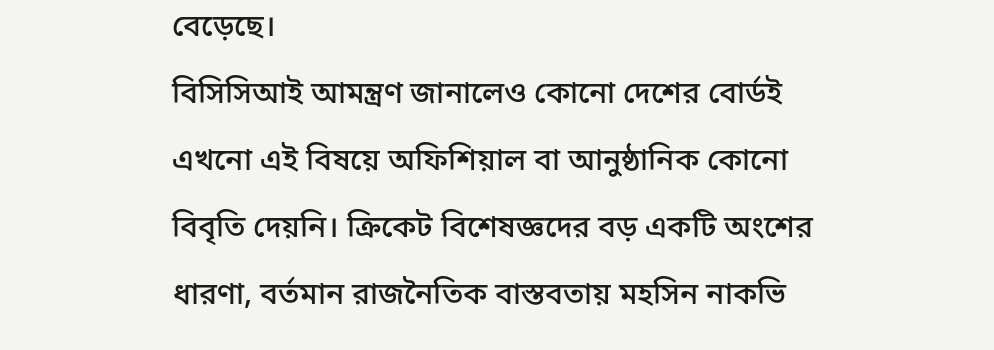বেড়েছে।
বিসিসিআই আমন্ত্রণ জানালেও কোনো দেশের বোর্ডই এখনো এই বিষয়ে অফিশিয়াল বা আনুষ্ঠানিক কোনো বিবৃতি দেয়নি। ক্রিকেট বিশেষজ্ঞদের বড় একটি অংশের ধারণা, বর্তমান রাজনৈতিক বাস্তবতায় মহসিন নাকভি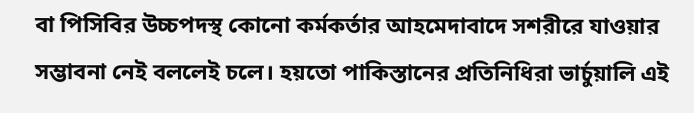বা পিসিবির উচ্চপদস্থ কোনো কর্মকর্তার আহমেদাবাদে সশরীরে যাওয়ার সম্ভাবনা নেই বললেই চলে। হয়তো পাকিস্তানের প্রতিনিধিরা ভার্চুয়ালি এই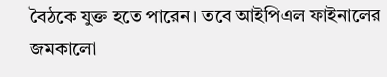বৈঠকে যুক্ত হতে পারেন। তবে আইপিএল ফাইনালের জমকালো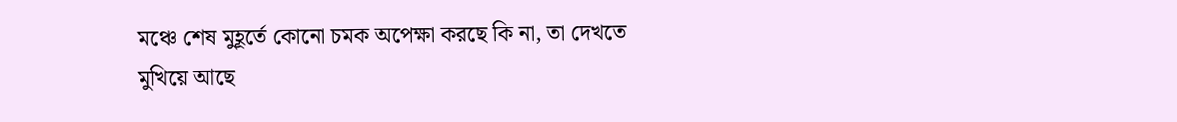মঞ্চে শেষ মুহূর্তে কোনো চমক অপেক্ষা করছে কি না, তা দেখতে মুখিয়ে আছে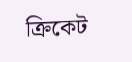ক্রিকেট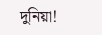দুনিয়া!